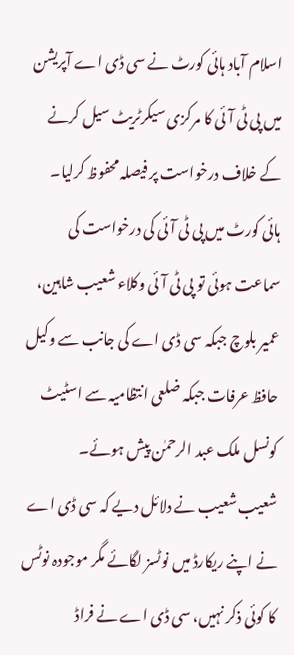اسلام آباد ہائی کورٹ نے سی ڈی اے آپریشن میں پی ٹی آئی کا مرکزی سیکرٹریٹ سیل کرنے کے خلاف درخواست پر فیصلہ محفوظ کرلیا۔
ہائی کورٹ میں پی ٹی آئی کی درخواست کی سماعت ہوئی تو پی ٹی آئی وکلاء شعیب شاہین، عمیر بلوچ جبکہ سی ڈی اے کی جانب سے وکیل حافظ عرفات جبکہ ضلعی انتظامیہ سے اسٹیٹ کونسل ملک عبد الرحمٰن پیش ہوئے۔
شعیب شعیب نے دلائل دیے کہ سی ڈی اے نے اپنے ریکارڈ میں نوٹسز لگائے مگر موجودہ نوٹس کا کوئی ذکر نہیں، سی ڈی اے نے فراڈ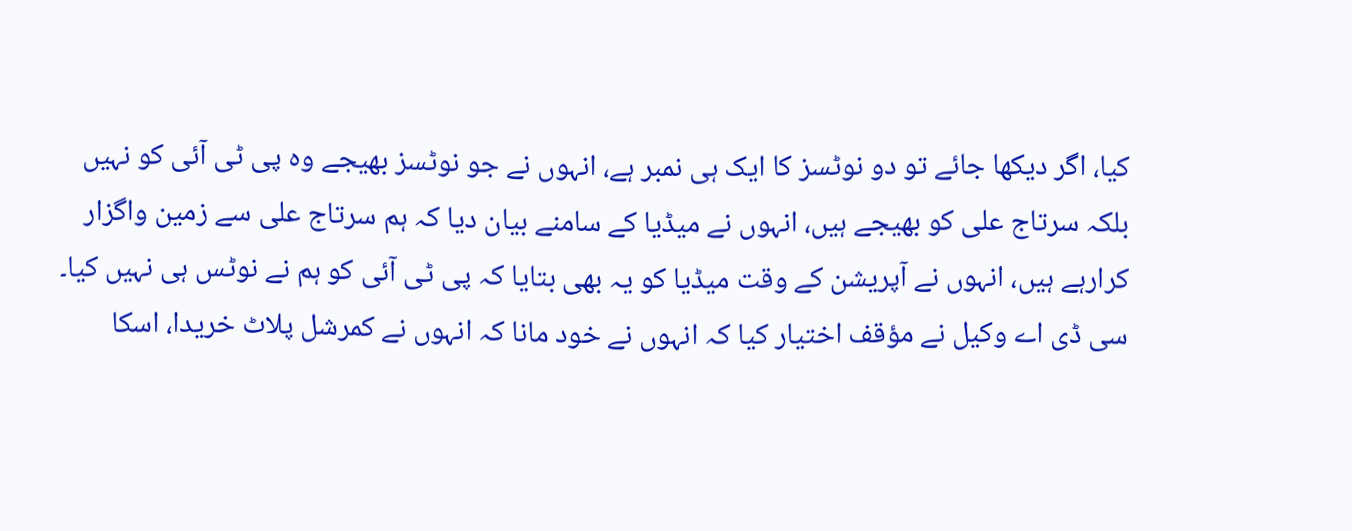کیا، اگر دیکھا جائے تو دو نوٹسز کا ایک ہی نمبر ہے، انہوں نے جو نوٹسز بھیجے وہ پی ٹی آئی کو نہیں بلکہ سرتاج علی کو بھیجے ہیں، انہوں نے میڈیا کے سامنے بیان دیا کہ ہم سرتاج علی سے زمین واگزار کرارہے ہیں، انہوں نے آپریشن کے وقت میڈیا کو یہ بھی بتایا کہ پی ٹی آئی کو ہم نے نوٹس ہی نہیں کیا۔
سی ڈی اے وکیل نے مؤقف اختیار کیا کہ انہوں نے خود مانا کہ انہوں نے کمرشل پلاٹ خریدا، اسکا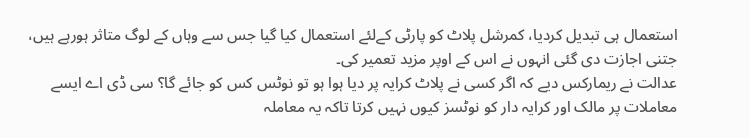استعمال ہی تبدیل کردیا، کمرشل پلاٹ کو پارٹی کےلئے استعمال کیا گیا جس سے وہاں کے لوگ متاثر ہورہے ہیں، جتنی اجازت دی گئی انہوں نے اس کے اوپر مزید تعمیر کی۔
عدالت نے ریمارکس دیے کہ اگر کسی نے پلاٹ کرایہ پر دیا ہوا ہو تو نوٹس کس کو جائے گا؟ سی ڈی اے ایسے معاملات پر مالک اور کرایہ دار کو نوٹسز کیوں نہیں کرتا تاکہ یہ معاملہ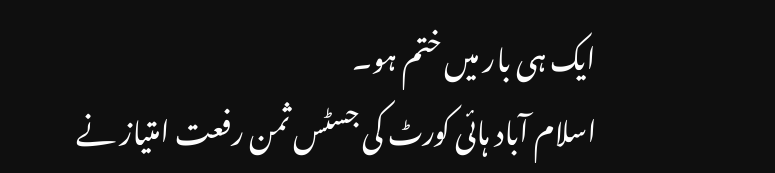ایک ہی بار میں ختم ہو۔
اسلام آباد ہائی کورٹ کی جسٹس ثمن رفعت امتیاز نے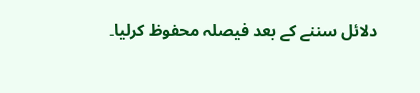دلائل سننے کے بعد فیصلہ محفوظ کرلیا۔